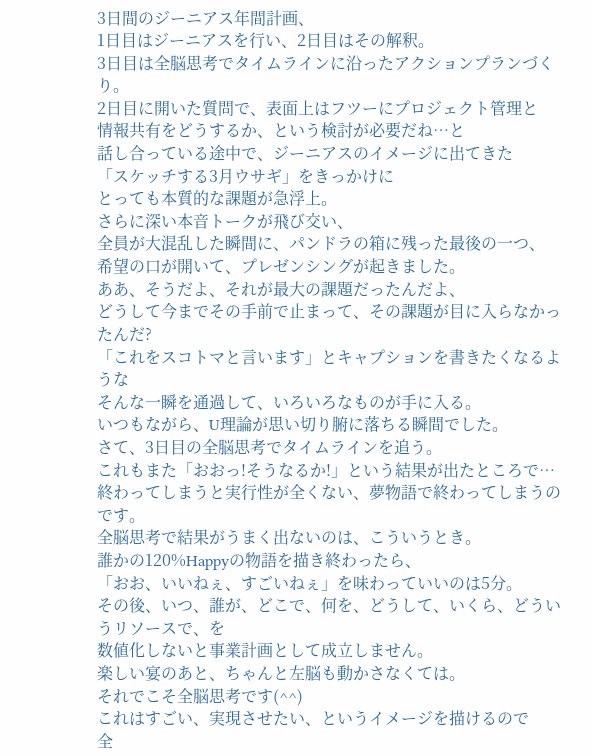3日間のジーニアス年間計画、
1日目はジーニアスを行い、2日目はその解釈。
3日目は全脳思考でタイムラインに沿ったアクションプランづくり。
2日目に開いた質問で、表面上はフツーにプロジェクト管理と
情報共有をどうするか、という検討が必要だね…と
話し合っている途中で、ジーニアスのイメージに出てきた
「スケッチする3月ウサギ」をきっかけに
とっても本質的な課題が急浮上。
さらに深い本音トークが飛び交い、
全員が大混乱した瞬間に、パンドラの箱に残った最後の一つ、
希望の口が開いて、プレゼンシングが起きました。
ああ、そうだよ、それが最大の課題だったんだよ、
どうして今までその手前で止まって、その課題が目に入らなかったんだ?
「これをスコトマと言います」とキャプションを書きたくなるような
そんな一瞬を通過して、いろいろなものが手に入る。
いつもながら、U理論が思い切り腑に落ちる瞬間でした。
さて、3日目の全脳思考でタイムラインを追う。
これもまた「おおっ!そうなるか!」という結果が出たところで…
終わってしまうと実行性が全くない、夢物語で終わってしまうのです。
全脳思考で結果がうまく出ないのは、こういうとき。
誰かの120%Happyの物語を描き終わったら、
「おお、いいねぇ、すごいねぇ」を味わっていいのは5分。
その後、いつ、誰が、どこで、何を、どうして、いくら、どういうリソースで、を
数値化しないと事業計画として成立しません。
楽しい宴のあと、ちゃんと左脳も動かさなくては。
それでこそ全脳思考です(^^)
これはすごい、実現させたい、というイメージを描けるので
全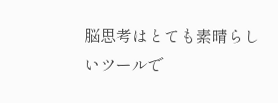脳思考はとても素晴らしいツールで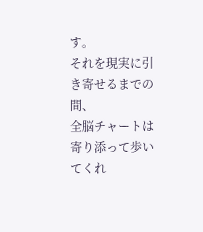す。
それを現実に引き寄せるまでの間、
全脳チャートは寄り添って歩いてくれ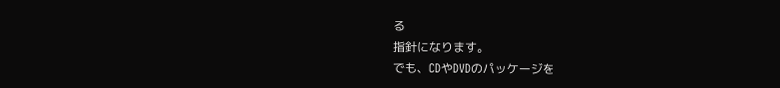る
指針になります。
でも、CDやDVDのパッケージを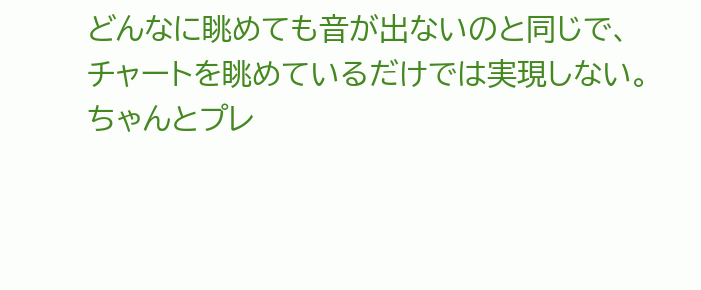どんなに眺めても音が出ないのと同じで、
チャートを眺めているだけでは実現しない。
ちゃんとプレ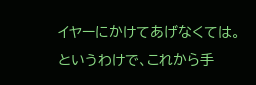イヤーにかけてあげなくては。
というわけで、これから手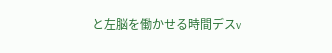と左脳を働かせる時間デスv